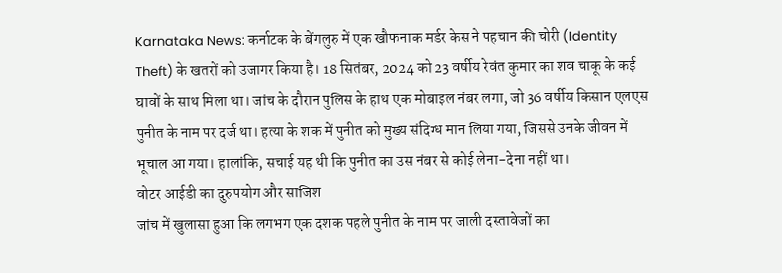Karnataka News: कर्नाटक के बेंगलुरु में एक खौफनाक मर्डर केस ने पहचान की चोरी (Identity Theft) के खतरों को उजागर किया है। 18 सितंबर, 2024 को 23 वर्षीय रेवंत कुमार का शव चाकू के कई घावों के साथ मिला था। जांच के दौरान पुलिस के हाथ एक मोबाइल नंबर लगा, जो 36 वर्षीय किसान एलएस पुनीत के नाम पर दर्ज था। हत्या के शक में पुनीत को मुख्य संदिग्ध मान लिया गया, जिससे उनके जीवन में भूचाल आ गया। हालांकि, सचाई यह थी कि पुनीत का उस नंबर से कोई लेना-देना नहीं था।
वोटर आईडी का दुरुपयोग और साजिश
जांच में खुलासा हुआ कि लगभग एक दशक पहले पुनीत के नाम पर जाली दस्तावेजों का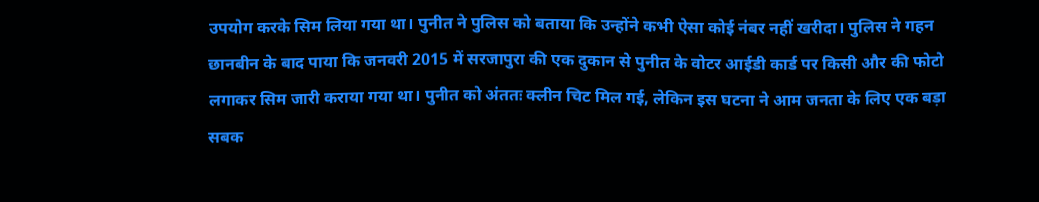उपयोग करके सिम लिया गया था। पुनीत ने पुलिस को बताया कि उन्होंने कभी ऐसा कोई नंबर नहीं खरीदा। पुलिस ने गहन छानबीन के बाद पाया कि जनवरी 2015 में सरजापुरा की एक दुकान से पुनीत के वोटर आईडी कार्ड पर किसी और की फोटो लगाकर सिम जारी कराया गया था। पुनीत को अंततः क्लीन चिट मिल गई, लेकिन इस घटना ने आम जनता के लिए एक बड़ा सबक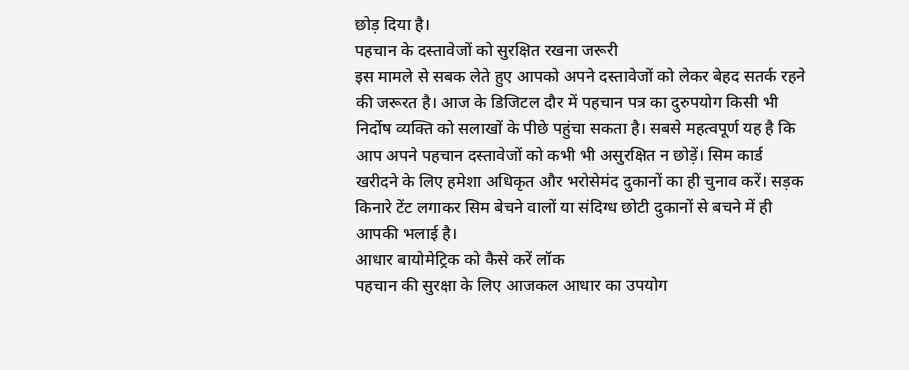छोड़ दिया है।
पहचान के दस्तावेजों को सुरक्षित रखना जरूरी
इस मामले से सबक लेते हुए आपको अपने दस्तावेजों को लेकर बेहद सतर्क रहने की जरूरत है। आज के डिजिटल दौर में पहचान पत्र का दुरुपयोग किसी भी निर्दोष व्यक्ति को सलाखों के पीछे पहुंचा सकता है। सबसे महत्वपूर्ण यह है कि आप अपने पहचान दस्तावेजों को कभी भी असुरक्षित न छोड़ें। सिम कार्ड खरीदने के लिए हमेशा अधिकृत और भरोसेमंद दुकानों का ही चुनाव करें। सड़क किनारे टेंट लगाकर सिम बेचने वालों या संदिग्ध छोटी दुकानों से बचने में ही आपकी भलाई है।
आधार बायोमेट्रिक को कैसे करें लॉक
पहचान की सुरक्षा के लिए आजकल आधार का उपयोग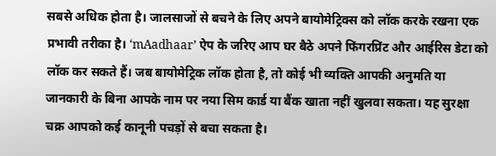सबसे अधिक होता है। जालसाजों से बचने के लिए अपने बायोमेट्रिक्स को लॉक करके रखना एक प्रभावी तरीका है। ‘mAadhaar’ ऐप के जरिए आप घर बैठे अपने फिंगरप्रिंट और आईरिस डेटा को लॉक कर सकते हैं। जब बायोमेट्रिक लॉक होता है, तो कोई भी व्यक्ति आपकी अनुमति या जानकारी के बिना आपके नाम पर नया सिम कार्ड या बैंक खाता नहीं खुलवा सकता। यह सुरक्षा चक्र आपको कई कानूनी पचड़ों से बचा सकता है।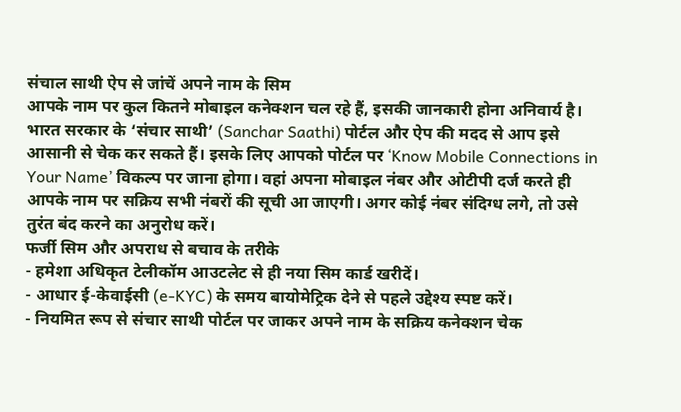संचाल साथी ऐप से जांचें अपने नाम के सिम
आपके नाम पर कुल कितने मोबाइल कनेक्शन चल रहे हैं, इसकी जानकारी होना अनिवार्य है। भारत सरकार के ‘संचार साथी’ (Sanchar Saathi) पोर्टल और ऐप की मदद से आप इसे आसानी से चेक कर सकते हैं। इसके लिए आपको पोर्टल पर ‘Know Mobile Connections in Your Name’ विकल्प पर जाना होगा। वहां अपना मोबाइल नंबर और ओटीपी दर्ज करते ही आपके नाम पर सक्रिय सभी नंबरों की सूची आ जाएगी। अगर कोई नंबर संदिग्ध लगे, तो उसे तुरंत बंद करने का अनुरोध करें।
फर्जी सिम और अपराध से बचाव के तरीके
- हमेशा अधिकृत टेलीकॉम आउटलेट से ही नया सिम कार्ड खरीदें।
- आधार ई-केवाईसी (e-KYC) के समय बायोमेट्रिक देने से पहले उद्देश्य स्पष्ट करें।
- नियमित रूप से संचार साथी पोर्टल पर जाकर अपने नाम के सक्रिय कनेक्शन चेक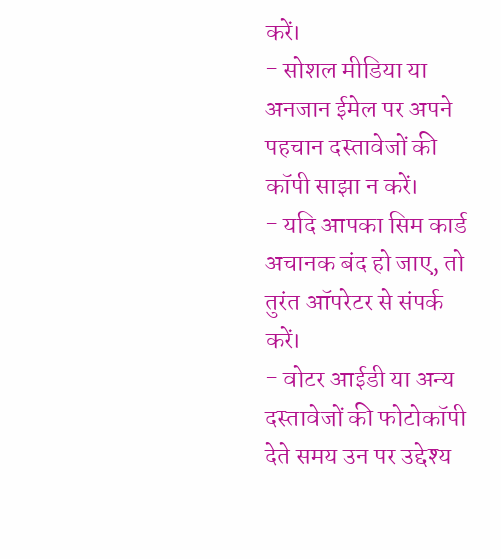करें।
- सोशल मीडिया या अनजान ईमेल पर अपने पहचान दस्तावेजों की कॉपी साझा न करें।
- यदि आपका सिम कार्ड अचानक बंद हो जाए, तो तुरंत ऑपरेटर से संपर्क करें।
- वोटर आईडी या अन्य दस्तावेजों की फोटोकॉपी देते समय उन पर उद्देश्य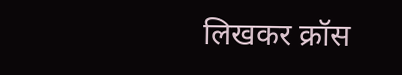लिखकर क्रॉस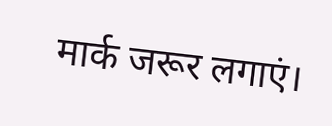मार्क जरूर लगाएं।